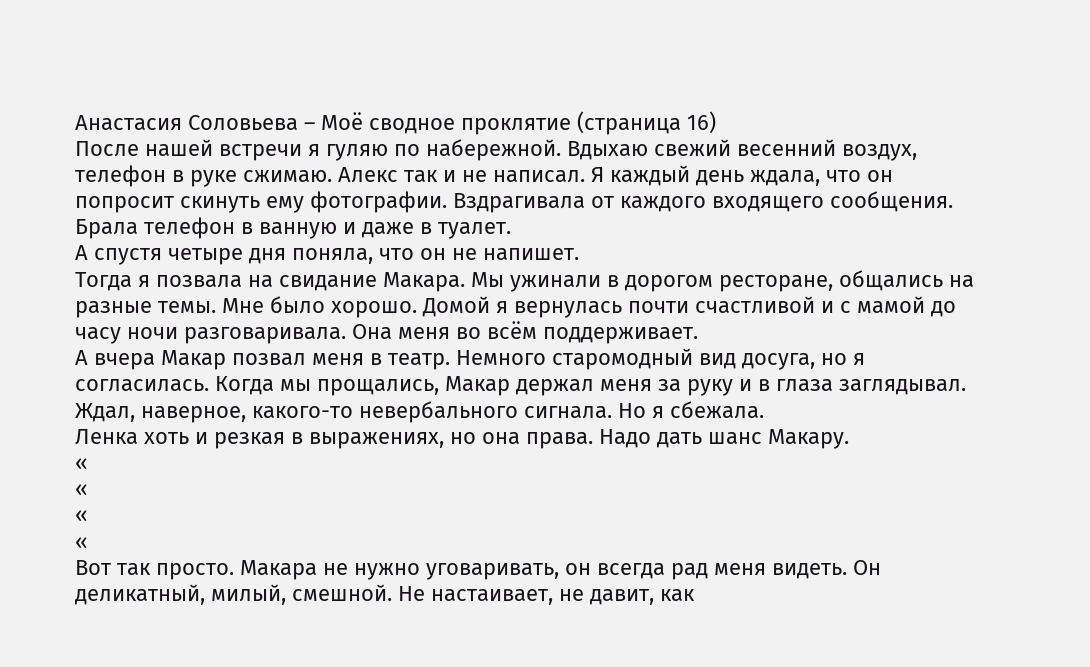Анастасия Соловьева – Моё сводное проклятие (страница 16)
После нашей встречи я гуляю по набережной. Вдыхаю свежий весенний воздух, телефон в руке сжимаю. Алекс так и не написал. Я каждый день ждала, что он попросит скинуть ему фотографии. Вздрагивала от каждого входящего сообщения. Брала телефон в ванную и даже в туалет.
А спустя четыре дня поняла, что он не напишет.
Тогда я позвала на свидание Макара. Мы ужинали в дорогом ресторане, общались на разные темы. Мне было хорошо. Домой я вернулась почти счастливой и с мамой до часу ночи разговаривала. Она меня во всём поддерживает.
А вчера Макар позвал меня в театр. Немного старомодный вид досуга, но я согласилась. Когда мы прощались, Макар держал меня за руку и в глаза заглядывал. Ждал, наверное, какого-то невербального сигнала. Но я сбежала.
Ленка хоть и резкая в выражениях, но она права. Надо дать шанс Макару.
«
«
«
«
Вот так просто. Макара не нужно уговаривать, он всегда рад меня видеть. Он деликатный, милый, смешной. Не настаивает, не давит, как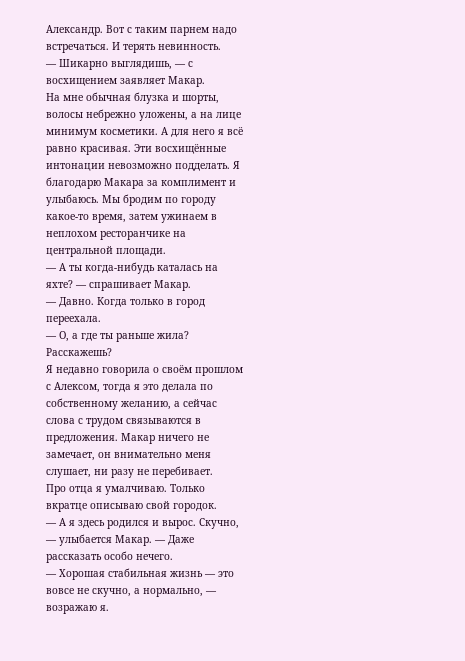Александр. Вот с таким парнем надо встречаться. И терять невинность.
— Шикарно выглядишь, — с восхищением заявляет Макар.
На мне обычная блузка и шорты, волосы небрежно уложены, а на лице минимум косметики. А для него я всё равно красивая. Эти восхищённые интонации невозможно подделать. Я благодарю Макара за комплимент и улыбаюсь. Мы бродим по городу какое-то время, затем ужинаем в неплохом ресторанчике на центральной площади.
— А ты когда-нибудь каталась на яхте? — спрашивает Макар.
— Давно. Когда только в город переехала.
— О, а где ты раньше жила? Расскажешь?
Я недавно говорила о своём прошлом с Алексом, тогда я это делала по собственному желанию, а сейчас слова с трудом связываются в предложения. Макар ничего не замечает, он внимательно меня слушает, ни разу не перебивает.
Про отца я умалчиваю. Только вкратце описываю свой городок.
— А я здесь родился и вырос. Скучно, — улыбается Макар. — Даже рассказать особо нечего.
— Хорошая стабильная жизнь — это вовсе не скучно, а нормально, — возражаю я.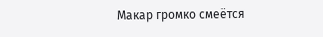Макар громко смеётся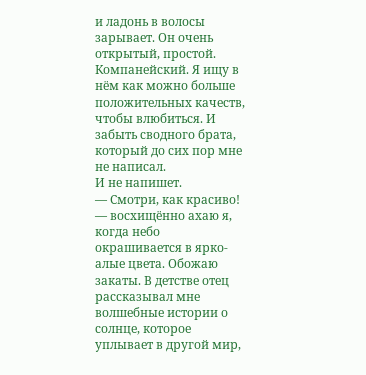и ладонь в волосы зарывает. Он очень открытый, простой. Компанейский. Я ищу в нём как можно больше положительных качеств, чтобы влюбиться. И забыть сводного брата, который до сих пор мне не написал.
И не напишет.
— Смотри, как красиво! — восхищённо ахаю я, когда небо окрашивается в ярко-алые цвета. Обожаю закаты. В детстве отец рассказывал мне волшебные истории о солнце, которое уплывает в другой мир,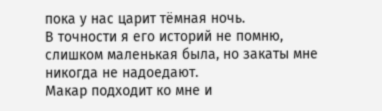пока у нас царит тёмная ночь.
В точности я его историй не помню, слишком маленькая была, но закаты мне никогда не надоедают.
Макар подходит ко мне и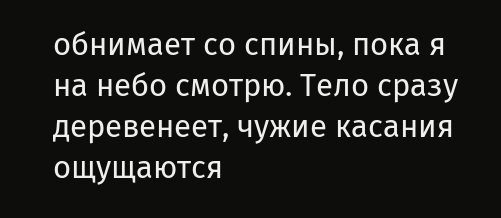обнимает со спины, пока я на небо смотрю. Тело сразу деревенеет, чужие касания ощущаются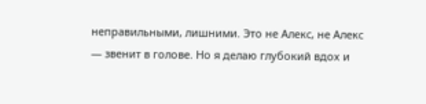неправильными, лишними. Это не Алекс, не Алекс — звенит в голове. Но я делаю глубокий вдох и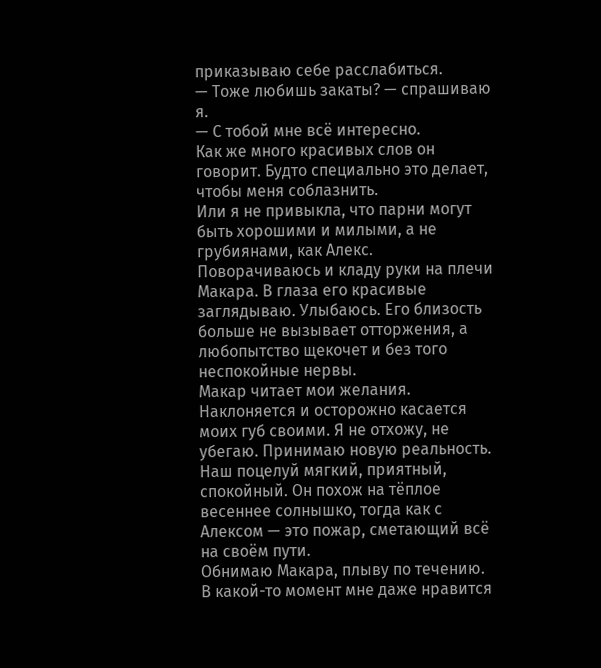приказываю себе расслабиться.
— Тоже любишь закаты? — спрашиваю я.
— С тобой мне всё интересно.
Как же много красивых слов он говорит. Будто специально это делает, чтобы меня соблазнить.
Или я не привыкла, что парни могут быть хорошими и милыми, а не грубиянами, как Алекс.
Поворачиваюсь и кладу руки на плечи Макара. В глаза его красивые заглядываю. Улыбаюсь. Его близость больше не вызывает отторжения, а любопытство щекочет и без того неспокойные нервы.
Макар читает мои желания. Наклоняется и осторожно касается моих губ своими. Я не отхожу, не убегаю. Принимаю новую реальность. Наш поцелуй мягкий, приятный, спокойный. Он похож на тёплое весеннее солнышко, тогда как с Алексом — это пожар, сметающий всё на своём пути.
Обнимаю Макара, плыву по течению.
В какой-то момент мне даже нравится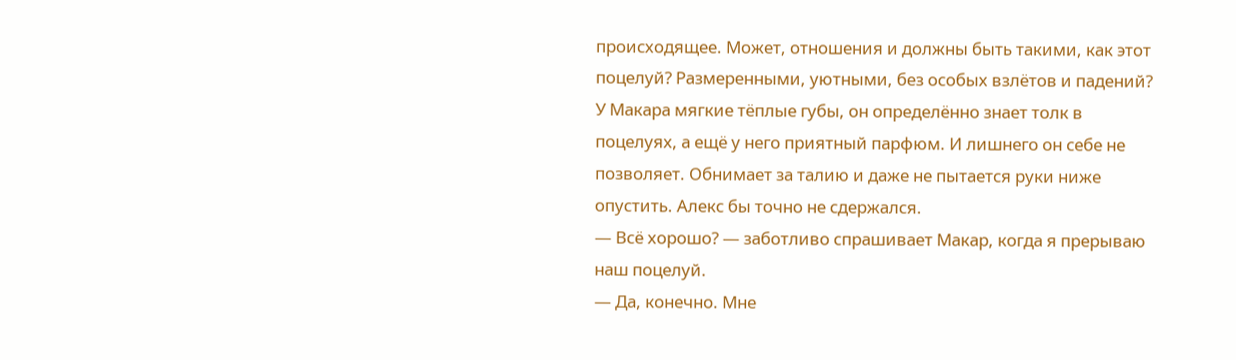происходящее. Может, отношения и должны быть такими, как этот поцелуй? Размеренными, уютными, без особых взлётов и падений?
У Макара мягкие тёплые губы, он определённо знает толк в поцелуях, а ещё у него приятный парфюм. И лишнего он себе не позволяет. Обнимает за талию и даже не пытается руки ниже опустить. Алекс бы точно не сдержался.
— Всё хорошо? — заботливо спрашивает Макар, когда я прерываю наш поцелуй.
— Да, конечно. Мне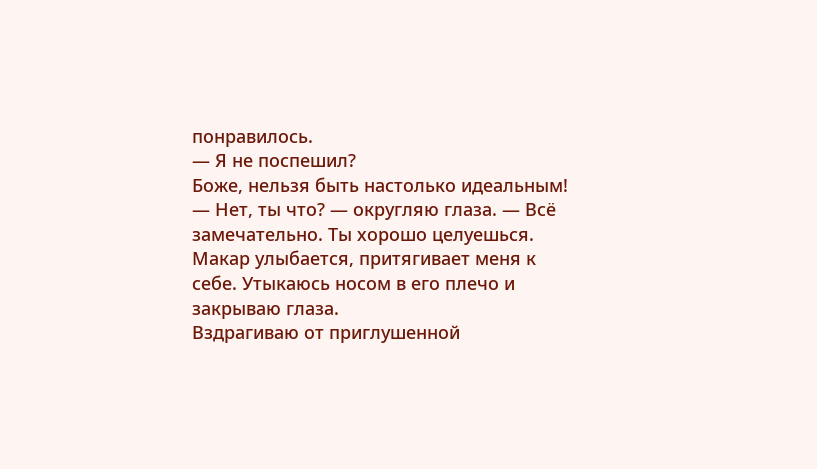понравилось.
— Я не поспешил?
Боже, нельзя быть настолько идеальным!
— Нет, ты что? — округляю глаза. — Всё замечательно. Ты хорошо целуешься.
Макар улыбается, притягивает меня к себе. Утыкаюсь носом в его плечо и закрываю глаза.
Вздрагиваю от приглушенной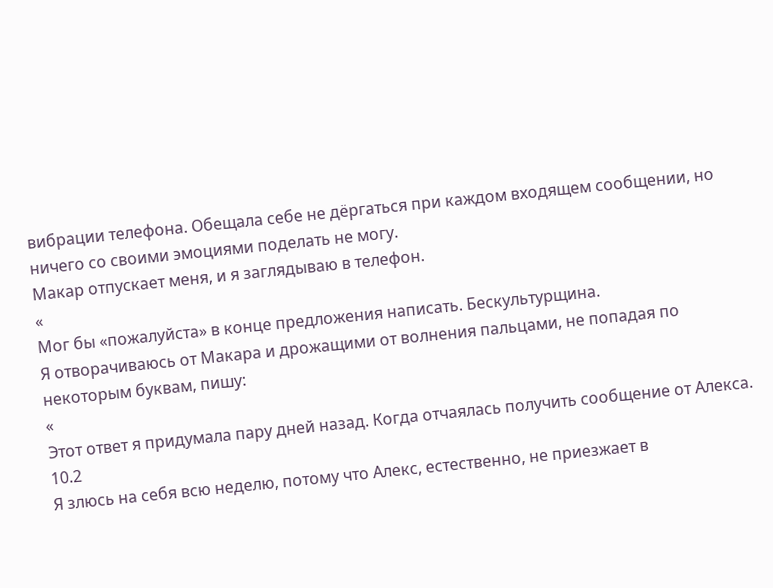вибрации телефона. Обещала себе не дёргаться при каждом входящем сообщении, но ничего со своими эмоциями поделать не могу.
Макар отпускает меня, и я заглядываю в телефон.
«
Мог бы «пожалуйста» в конце предложения написать. Бескультурщина.
Я отворачиваюсь от Макара и дрожащими от волнения пальцами, не попадая по некоторым буквам, пишу:
«
Этот ответ я придумала пару дней назад. Когда отчаялась получить сообщение от Алекса.
10.2
Я злюсь на себя всю неделю, потому что Алекс, естественно, не приезжает в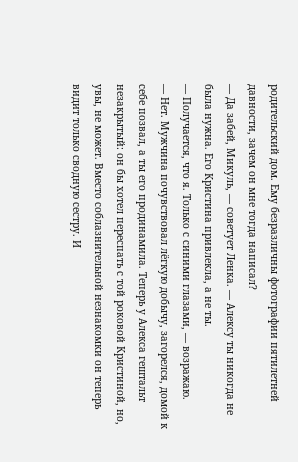родительский дом. Ему безразличны фотографии пятилетней давности, зачем он мне тогда написал?
— Да забей, Микуль, — советует Ленка. — Алексу ты никогда не была нужна. Его Кристина привлекла, а не ты.
— Получается, что я. Только с синими глазами, — возражаю.
— Нет. Мужчина почувствовал лёгкую добычу, загорелся, домой к себе позвал, а ты его продинамила. Теперь у Алекса гештальт незакрытый: он бы хотел переспать с той роковой Кристиной, но, увы, не может. Вместо соблазнительной незнакомки он теперь видит только сводную сестру. И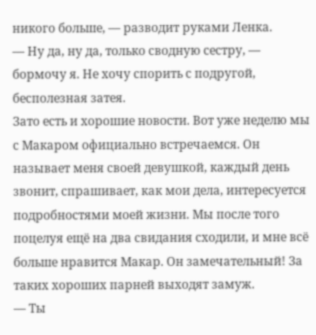никого больше, — разводит руками Ленка.
— Ну да, ну да, только сводную сестру, — бормочу я. Не хочу спорить с подругой, бесполезная затея.
Зато есть и хорошие новости. Вот уже неделю мы с Макаром официально встречаемся. Он называет меня своей девушкой, каждый день звонит, спрашивает, как мои дела, интересуется подробностями моей жизни. Мы после того поцелуя ещё на два свидания сходили, и мне всё больше нравится Макар. Он замечательный! За таких хороших парней выходят замуж.
— Ты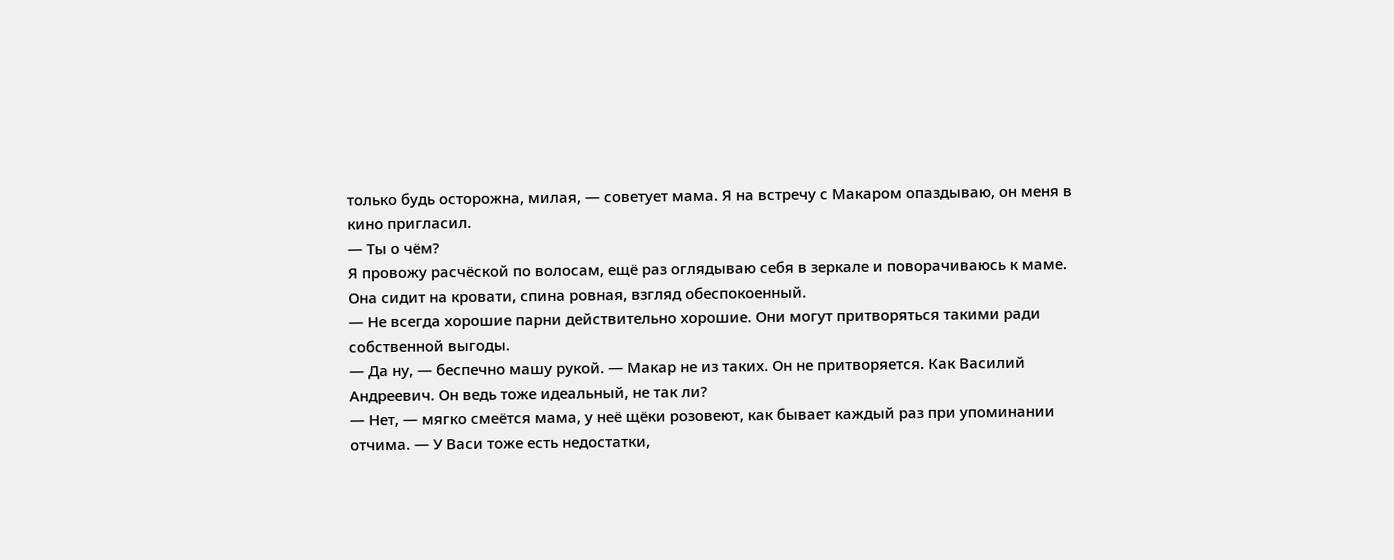только будь осторожна, милая, — советует мама. Я на встречу с Макаром опаздываю, он меня в кино пригласил.
— Ты о чём?
Я провожу расчёской по волосам, ещё раз оглядываю себя в зеркале и поворачиваюсь к маме. Она сидит на кровати, спина ровная, взгляд обеспокоенный.
— Не всегда хорошие парни действительно хорошие. Они могут притворяться такими ради собственной выгоды.
— Да ну, — беспечно машу рукой. — Макар не из таких. Он не притворяется. Как Василий Андреевич. Он ведь тоже идеальный, не так ли?
— Нет, — мягко смеётся мама, у неё щёки розовеют, как бывает каждый раз при упоминании отчима. — У Васи тоже есть недостатки,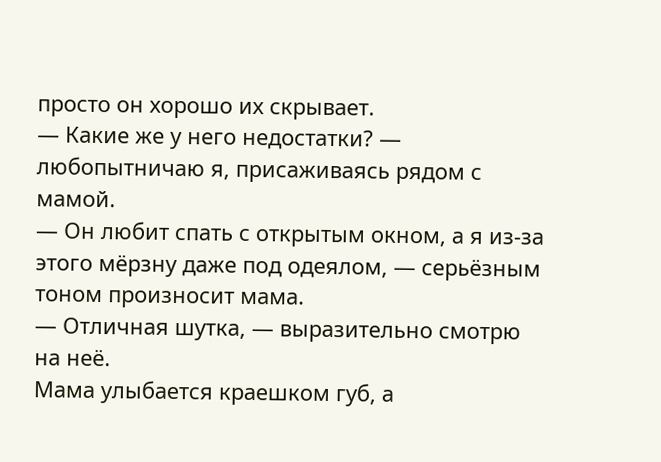просто он хорошо их скрывает.
— Какие же у него недостатки? — любопытничаю я, присаживаясь рядом с мамой.
— Он любит спать с открытым окном, а я из-за этого мёрзну даже под одеялом, — серьёзным тоном произносит мама.
— Отличная шутка, — выразительно смотрю на неё.
Мама улыбается краешком губ, а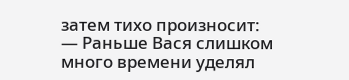затем тихо произносит:
— Раньше Вася слишком много времени уделял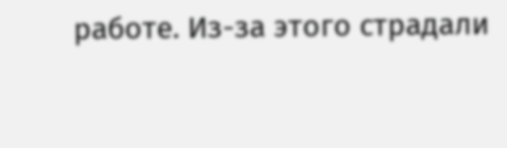работе. Из-за этого страдали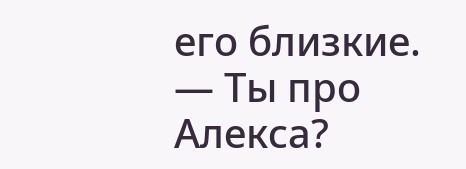его близкие.
— Ты про Алекса?